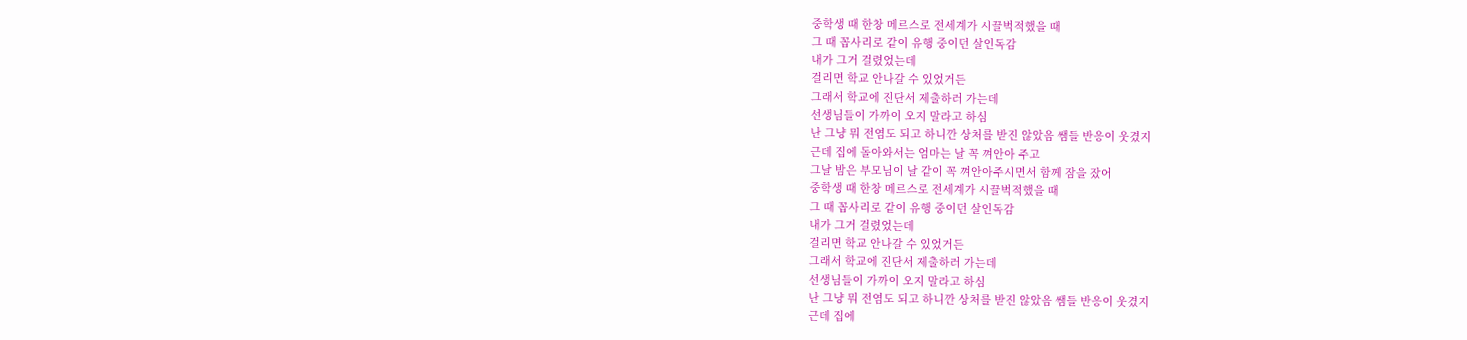중학생 때 한창 메르스로 전세계가 시끌벅적했을 때
그 때 꼽사리로 같이 유행 중이던 살인독감
내가 그거 걸렸었는데
걸리면 학교 안나갈 수 있었거든
그래서 학교에 진단서 제출하러 가는데
선생님들이 가까이 오지 말라고 하심
난 그냥 뭐 전염도 되고 하니깐 상처를 받진 않았음 쌤들 반응이 웃겼지
근데 집에 돌아와서는 엄마는 날 꼭 껴안아 주고
그날 밤은 부모님이 날 같이 꼭 껴안아주시면서 함께 잠을 잤어
중학생 때 한창 메르스로 전세계가 시끌벅적했을 때
그 때 꼽사리로 같이 유행 중이던 살인독감
내가 그거 걸렸었는데
걸리면 학교 안나갈 수 있었거든
그래서 학교에 진단서 제출하러 가는데
선생님들이 가까이 오지 말라고 하심
난 그냥 뭐 전염도 되고 하니깐 상처를 받진 않았음 쌤들 반응이 웃겼지
근데 집에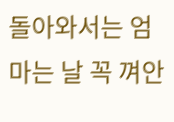돌아와서는 엄마는 날 꼭 껴안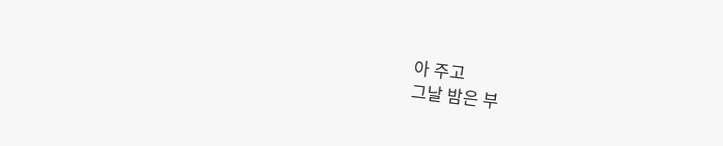아 주고
그날 밤은 부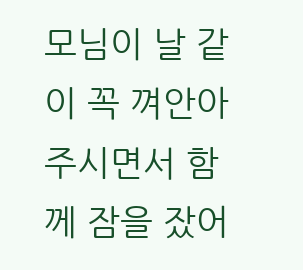모님이 날 같이 꼭 껴안아주시면서 함께 잠을 잤어